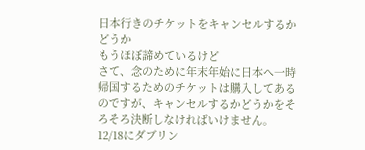日本行きのチケットをキャンセルするかどうか
もうほぼ諦めているけど
さて、念のために年末年始に日本へ一時帰国するためのチケットは購入してあるのですが、キャンセルするかどうかをそろそろ決断しなければいけません。
12/18にダブリン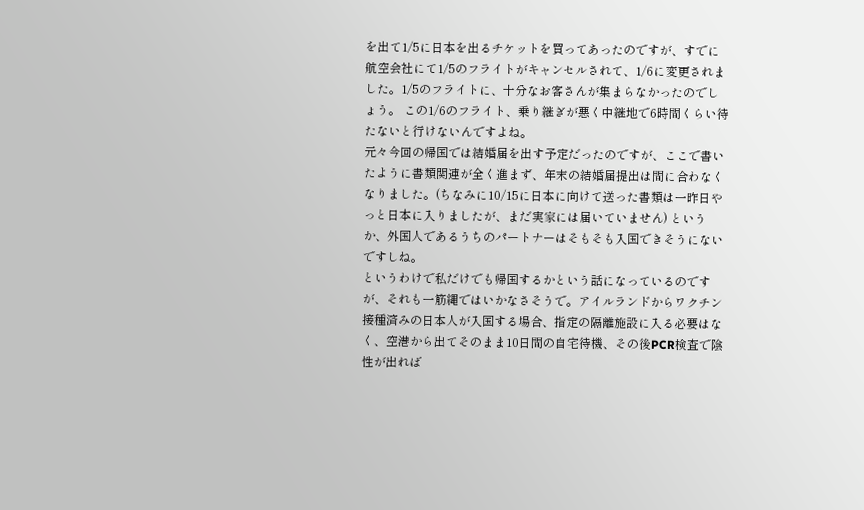を出て1/5に日本を出るチケットを買ってあったのですが、すでに航空会社にて1/5のフライトがキャンセルされて、1/6に変更されました。1/5のフライトに、十分なお客さんが集まらなかったのでしょう。 この1/6のフライト、乗り継ぎが悪く中継地で6時間くらい待たないと行けないんですよね。
元々今回の帰国では結婚届を出す予定だったのですが、ここで書いたように書類関連が全く進まず、年末の結婚届提出は間に合わなくなりました。(ちなみに10/15に日本に向けて送った書類は一昨日やっと日本に入りましたが、まだ実家には届いていません) というか、外国人であるうちのパートナーはそもそも入国できそうにないですしね。
というわけで私だけでも帰国するかという話になっているのですが、それも一筋縄ではいかなさそうで。アイルランドからワクチン接種済みの日本人が入国する場合、指定の隔離施設に入る必要はなく、空港から出てそのまま10日間の自宅待機、その後PCR検査で陰性が出れば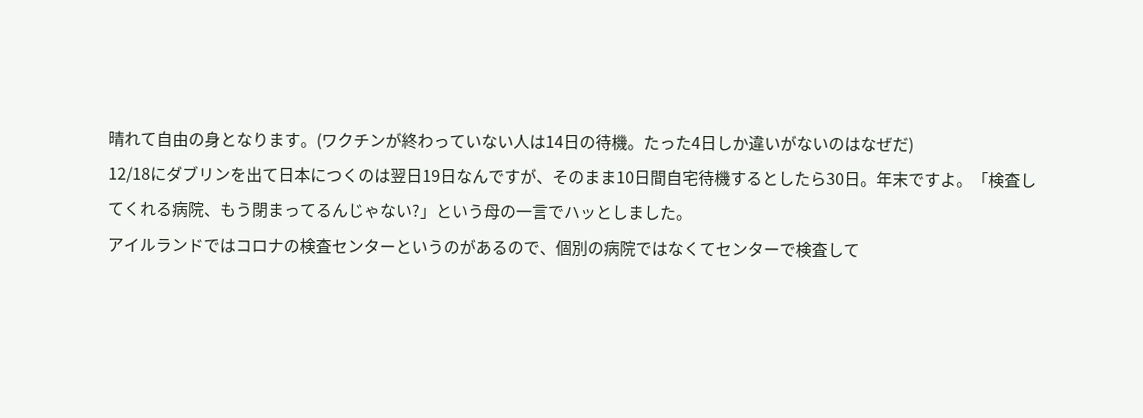晴れて自由の身となります。(ワクチンが終わっていない人は14日の待機。たった4日しか違いがないのはなぜだ)
12/18にダブリンを出て日本につくのは翌日19日なんですが、そのまま10日間自宅待機するとしたら30日。年末ですよ。「検査してくれる病院、もう閉まってるんじゃない?」という母の一言でハッとしました。
アイルランドではコロナの検査センターというのがあるので、個別の病院ではなくてセンターで検査して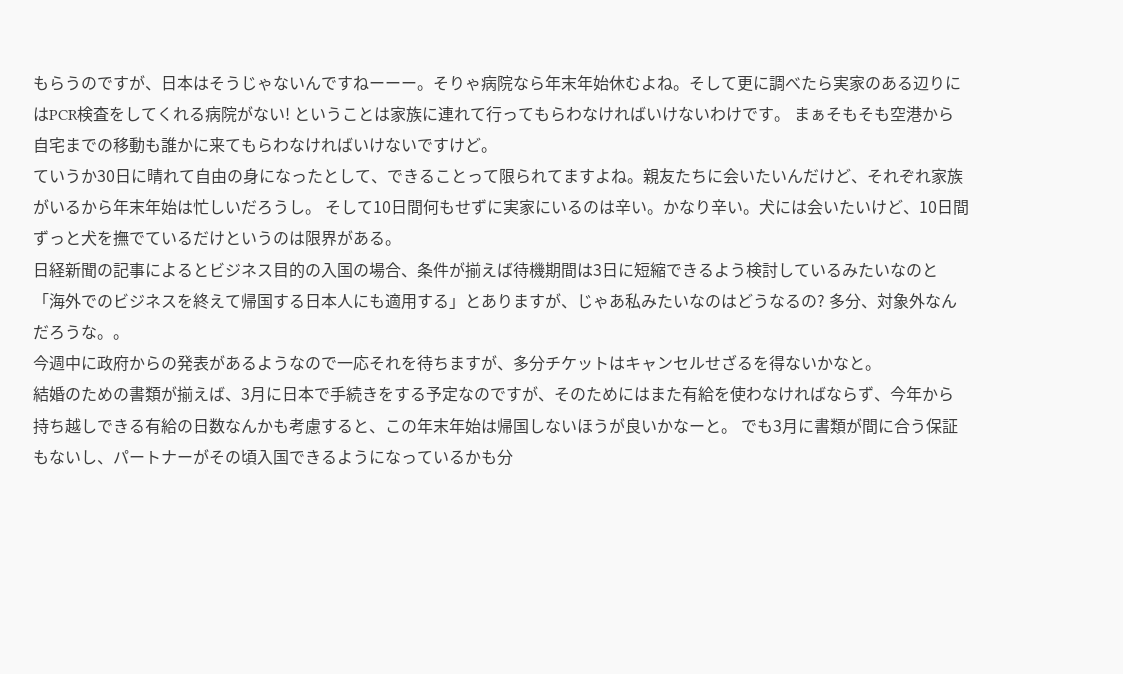もらうのですが、日本はそうじゃないんですねーーー。そりゃ病院なら年末年始休むよね。そして更に調べたら実家のある辺りにはPCR検査をしてくれる病院がない! ということは家族に連れて行ってもらわなければいけないわけです。 まぁそもそも空港から自宅までの移動も誰かに来てもらわなければいけないですけど。
ていうか30日に晴れて自由の身になったとして、できることって限られてますよね。親友たちに会いたいんだけど、それぞれ家族がいるから年末年始は忙しいだろうし。 そして10日間何もせずに実家にいるのは辛い。かなり辛い。犬には会いたいけど、10日間ずっと犬を撫でているだけというのは限界がある。
日経新聞の記事によるとビジネス目的の入国の場合、条件が揃えば待機期間は3日に短縮できるよう検討しているみたいなのと「海外でのビジネスを終えて帰国する日本人にも適用する」とありますが、じゃあ私みたいなのはどうなるの? 多分、対象外なんだろうな。。
今週中に政府からの発表があるようなので一応それを待ちますが、多分チケットはキャンセルせざるを得ないかなと。
結婚のための書類が揃えば、3月に日本で手続きをする予定なのですが、そのためにはまた有給を使わなければならず、今年から持ち越しできる有給の日数なんかも考慮すると、この年末年始は帰国しないほうが良いかなーと。 でも3月に書類が間に合う保証もないし、パートナーがその頃入国できるようになっているかも分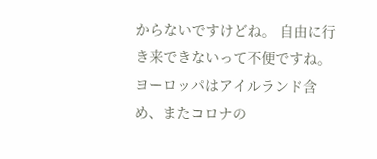からないですけどね。 自由に行き来できないって不便ですね。
ヨーロッパはアイルランド含め、またコロナの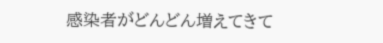感染者がどんどん増えてきて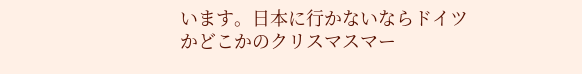います。日本に行かないならドイツかどこかのクリスマスマー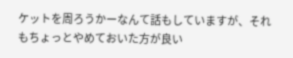ケットを周ろうかーなんて話もしていますが、それもちょっとやめておいた方が良い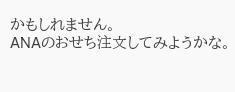かもしれません。
ANAのおせち注文してみようかな。